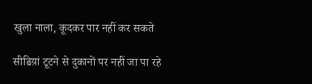खुला नाला, कूदकर पार नहीं कर सकते

सीढिय़ां टूटने से दुकानों पर नहीं जा पा रहे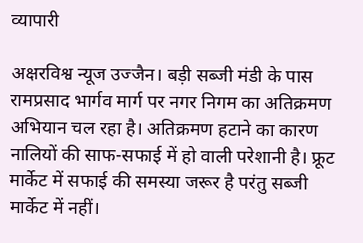व्यापारी

अक्षरविश्व न्यूज उज्जैन। बड़ी सब्जी मंडी के पास रामप्रसाद भार्गव मार्ग पर नगर निगम का अतिक्रमण अभियान चल रहा है। अतिक्रमण हटाने का कारण नालियों की साफ-सफाई में हो वाली परेशानी है। फ्रूट मार्केट में सफाई की समस्या जरूर है परंतु सब्जी मार्केट में नहीं।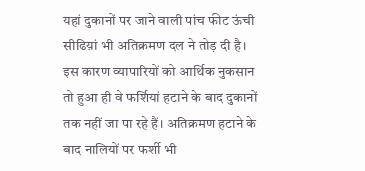यहां दुकानों पर जाने वाली पांच फीट ऊंची सीढिय़ां भी अतिक्रमण दल ने तोड़ दी है। इस कारण व्यापारियों को आर्थिक नुकसान तो हुआ ही वे फर्शियां हटाने के बाद दुकानों तक नहीं जा पा रहे हैं। अतिक्रमण हटाने के बाद नालियों पर फर्शी भी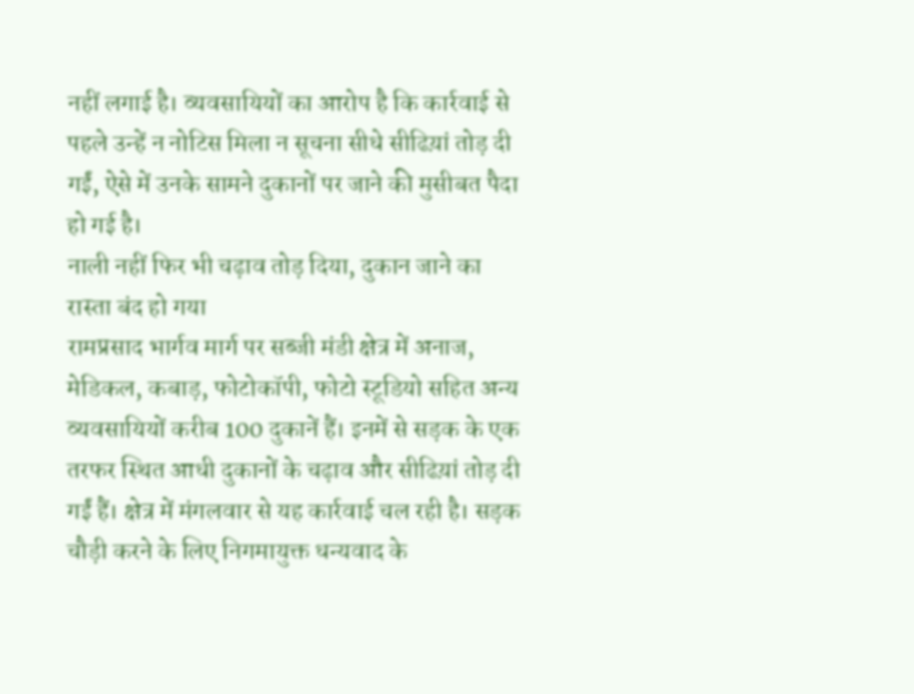नहीं लगाई है। व्यवसायियों का आरोप है कि कार्रवाई से पहले उन्हें न नोटिस मिला न सूचना सीधे सीढिय़ां तोड़ दी गईं, ऐसे में उनके सामने दुकानों पर जाने की मुसीबत पैदा हो गई है।
नाली नहीं फिर भी चढ़ाव तोड़ दिया, दुकान जाने का रास्ता बंद हो गया
रामप्रसाद भार्गव मार्ग पर सब्जी मंडी क्षेत्र में अनाज, मेडिकल, कबाड़, फोटोकॉपी, फोटो स्टूडियो सहित अन्य व्यवसायियों करीब 100 दुकानें हैं। इनमें से सड़क के एक तरफर स्थित आधी दुकानों के चढ़ाव और सीढिय़ां तोड़ दी गईं हैं। क्षेत्र में मंगलवार से यह कार्रवाई चल रही है। सड़क चौड़ी करने के लिए निगमायुक्त धन्यवाद के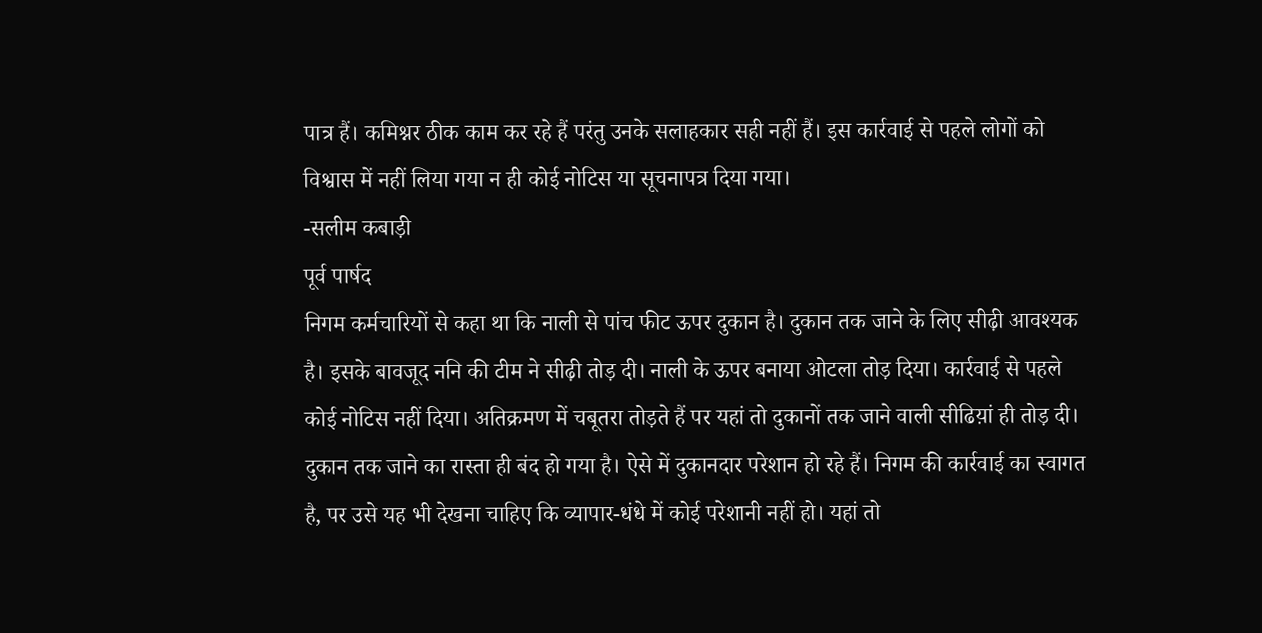पात्र हैं। कमिश्नर ठीक काम कर रहे हैं परंतु उनके सलाहकार सही नहीं हैं। इस कार्रवाई से पहले लोगों को विश्वास में नहीं लिया गया न ही कोई नोटिस या सूचनापत्र दिया गया।
-सलीम कबाड़ी
पूर्व पार्षद
निगम कर्मचारियों से कहा था कि नाली से पांच फीट ऊपर दुकान है। दुकान तक जाने के लिए सीढ़ी आवश्यक है। इसके बावजूद ननि की टीम ने सीढ़ी तोड़ दी। नाली के ऊपर बनाया ओटला तोड़ दिया। कार्रवाई से पहले कोई नोटिस नहीं दिया। अतिक्रमण में चबूतरा तोड़ते हैं पर यहां तो दुकानों तक जाने वाली सीढिय़ां ही तोड़ दी। दुकान तक जाने का रास्ता ही बंद हो गया है। ऐसे में दुकानदार परेशान हो रहे हैं। निगम की कार्रवाई का स्वागत है, पर उसे यह भी देखना चाहिए कि व्यापार-धंधे में कोई परेशानी नहीं हो। यहां तो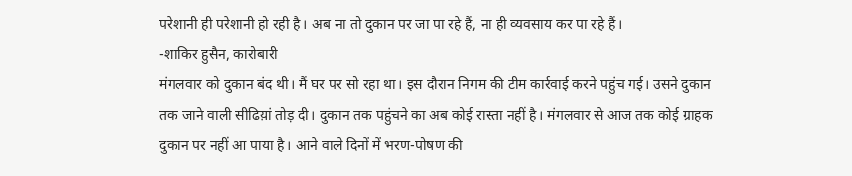परेशानी ही परेशानी हो रही है। अब ना तो दुकान पर जा पा रहे हैं, ना ही व्यवसाय कर पा रहे हैं।
-शाकिर हुसैन, कारोबारी
मंगलवार को दुकान बंद थी। मैं घर पर सो रहा था। इस दौरान निगम की टीम कार्रवाई करने पहुंच गई। उसने दुकान तक जाने वाली सीढिय़ां तोड़ दी। दुकान तक पहुंचने का अब कोई रास्ता नहीं है। मंगलवार से आज तक कोई ग्राहक दुकान पर नहीं आ पाया है। आने वाले दिनों में भरण-पोषण की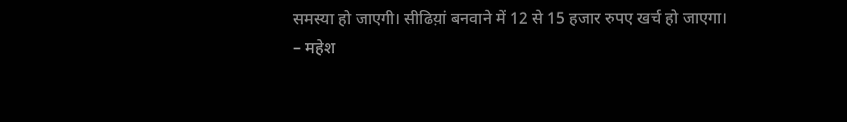समस्या हो जाएगी। सीढिय़ां बनवाने में 12 से 15 हजार रुपए खर्च हो जाएगा।
– महेश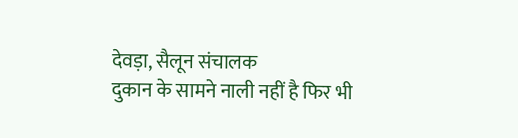देवड़ा, सैलून संचालक
दुकान के सामने नाली नहीं है फिर भी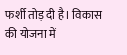फर्शी तोड़ दी है। विकास की योजना में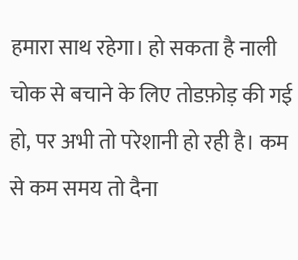हमारा साथ रहेगा। हो सकता है नाली चोक से बचाने के लिए तोडफ़ोड़ की गई हो, पर अभी तो परेशानी हो रही है। कम से कम समय तो दैना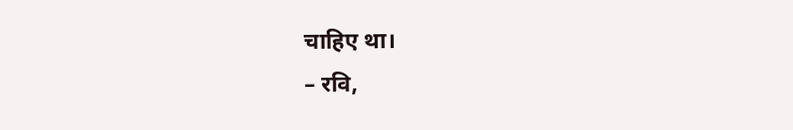चाहिए था।
– रवि,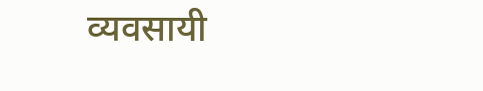व्यवसायी